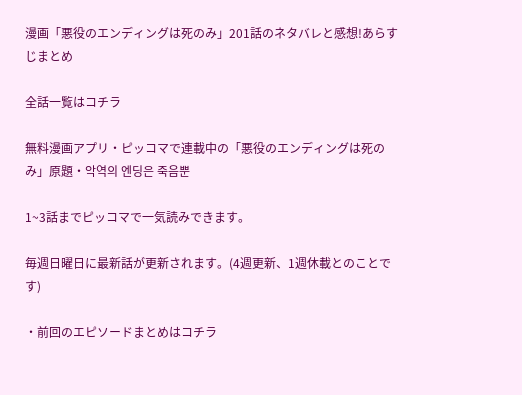漫画「悪役のエンディングは死のみ」201話のネタバレと感想!あらすじまとめ

全話一覧はコチラ

無料漫画アプリ・ピッコマで連載中の「悪役のエンディングは死のみ」原題・악역의 엔딩은 죽음뿐

1~3話までピッコマで一気読みできます。

毎週日曜日に最新話が更新されます。(4週更新、1週休載とのことです)

・前回のエピソードまとめはコチラ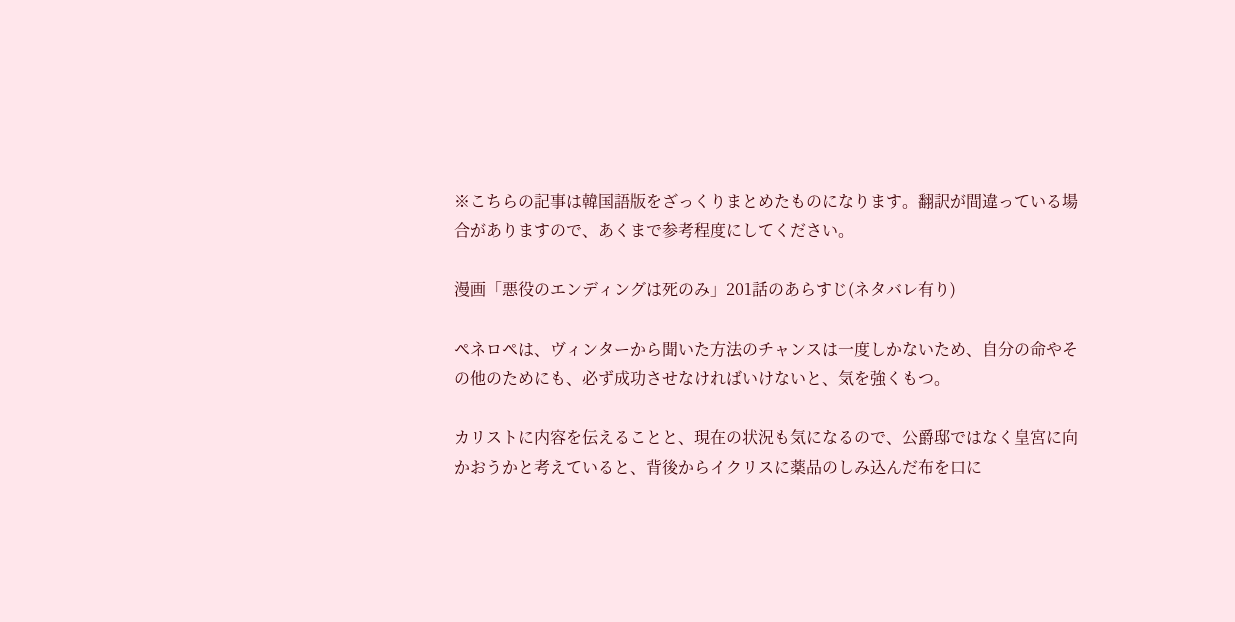※こちらの記事は韓国語版をざっくりまとめたものになります。翻訳が間違っている場合がありますので、あくまで参考程度にしてください。

漫画「悪役のエンディングは死のみ」201話のあらすじ(ネタバレ有り)

ペネロペは、ヴィンターから聞いた方法のチャンスは一度しかないため、自分の命やその他のためにも、必ず成功させなければいけないと、気を強くもつ。

カリストに内容を伝えることと、現在の状況も気になるので、公爵邸ではなく皇宮に向かおうかと考えていると、背後からイクリスに薬品のしみ込んだ布を口に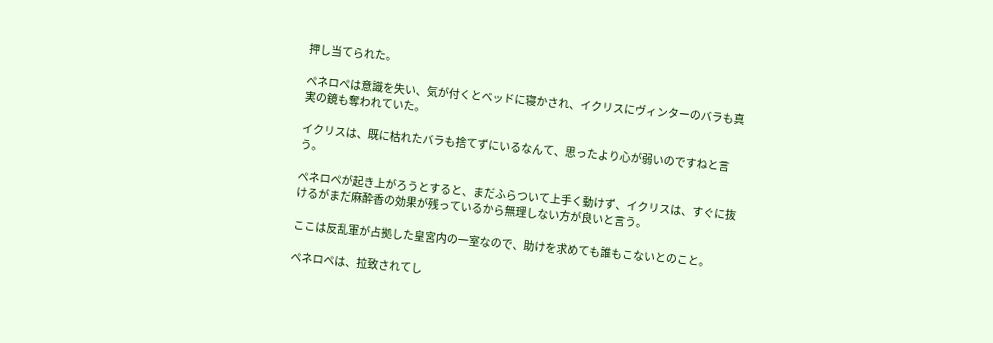押し当てられた。

ペネロペは意識を失い、気が付くとベッドに寝かされ、イクリスにヴィンターのバラも真実の鏡も奪われていた。

イクリスは、既に枯れたバラも捨てずにいるなんて、思ったより心が弱いのですねと言う。

ペネロペが起き上がろうとすると、まだふらついて上手く動けず、イクリスは、すぐに抜けるがまだ麻酔香の効果が残っているから無理しない方が良いと言う。

ここは反乱軍が占拠した皇宮内の一室なので、助けを求めても誰もこないとのこと。

ペネロペは、拉致されてし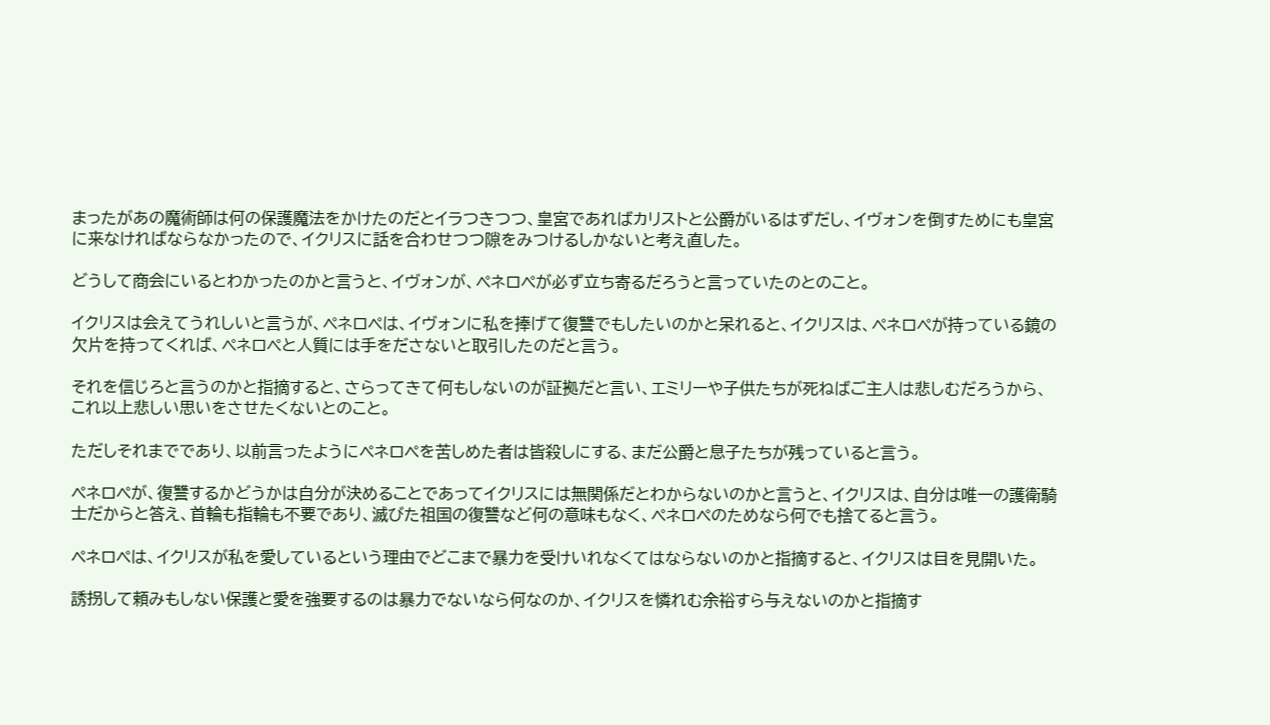まったがあの魔術師は何の保護魔法をかけたのだとイラつきつつ、皇宮であればカリストと公爵がいるはずだし、イヴォンを倒すためにも皇宮に来なければならなかったので、イクリスに話を合わせつつ隙をみつけるしかないと考え直した。

どうして商会にいるとわかったのかと言うと、イヴォンが、ペネロペが必ず立ち寄るだろうと言っていたのとのこと。

イクリスは会えてうれしいと言うが、ペネロペは、イヴォンに私を捧げて復讐でもしたいのかと呆れると、イクリスは、ペネロペが持っている鏡の欠片を持ってくれば、ペネロペと人質には手をださないと取引したのだと言う。

それを信じろと言うのかと指摘すると、さらってきて何もしないのが証拠だと言い、エミリーや子供たちが死ねばご主人は悲しむだろうから、これ以上悲しい思いをさせたくないとのこと。

ただしそれまでであり、以前言ったようにペネロペを苦しめた者は皆殺しにする、まだ公爵と息子たちが残っていると言う。

ペネロペが、復讐するかどうかは自分が決めることであってイクリスには無関係だとわからないのかと言うと、イクリスは、自分は唯一の護衛騎士だからと答え、首輪も指輪も不要であり、滅びた祖国の復讐など何の意味もなく、ペネロペのためなら何でも捨てると言う。

ペネロペは、イクリスが私を愛しているという理由でどこまで暴力を受けいれなくてはならないのかと指摘すると、イクリスは目を見開いた。

誘拐して頼みもしない保護と愛を強要するのは暴力でないなら何なのか、イクリスを憐れむ余裕すら与えないのかと指摘す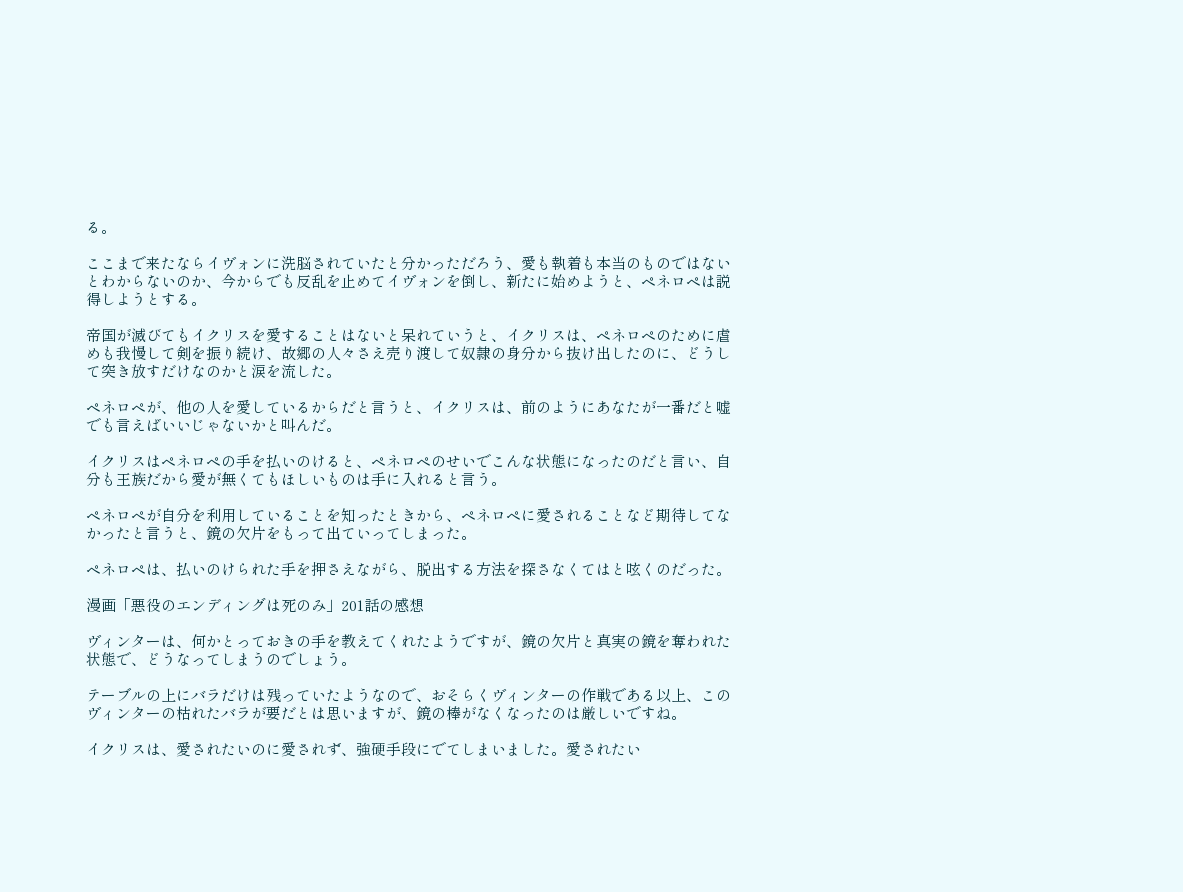る。

ここまで来たならイヴォンに洗脳されていたと分かっただろう、愛も執着も本当のものではないとわからないのか、今からでも反乱を止めてイヴォンを倒し、新たに始めようと、ペネロペは説得しようとする。

帝国が滅びてもイクリスを愛することはないと呆れていうと、イクリスは、ペネロペのために虐めも我慢して剣を振り続け、故郷の人々さえ売り渡して奴隷の身分から抜け出したのに、どうして突き放すだけなのかと涙を流した。

ペネロペが、他の人を愛しているからだと言うと、イクリスは、前のようにあなたが一番だと嘘でも言えばいいじゃないかと叫んだ。

イクリスはペネロペの手を払いのけると、ペネロペのせいでこんな状態になったのだと言い、自分も王族だから愛が無くてもほしいものは手に入れると言う。

ペネロペが自分を利用していることを知ったときから、ペネロペに愛されることなど期待してなかったと言うと、鏡の欠片をもって出ていってしまった。

ペネロペは、払いのけられた手を押さえながら、脱出する方法を探さなくてはと呟くのだった。

漫画「悪役のエンディングは死のみ」201話の感想

ヴィンターは、何かとっておきの手を教えてくれたようですが、鏡の欠片と真実の鏡を奪われた状態で、どうなってしまうのでしょう。

テーブルの上にバラだけは残っていたようなので、おそらくヴィンターの作戦である以上、このヴィンターの枯れたバラが要だとは思いますが、鏡の棒がなくなったのは厳しいですね。

イクリスは、愛されたいのに愛されず、強硬手段にでてしまいました。愛されたい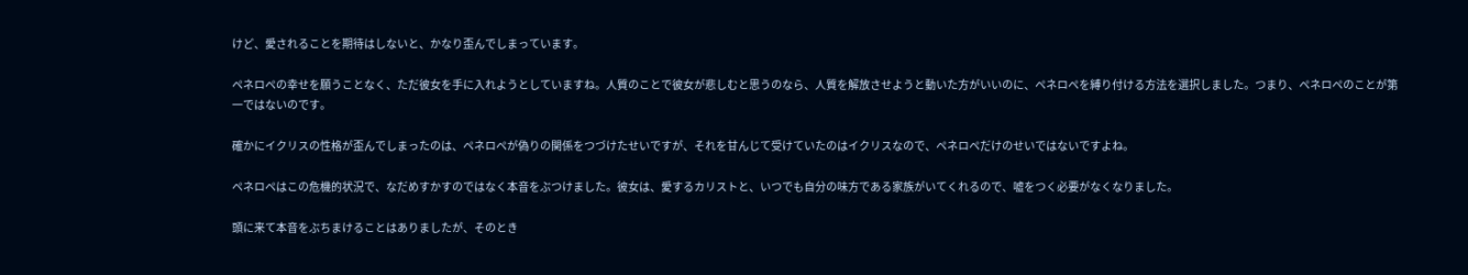けど、愛されることを期待はしないと、かなり歪んでしまっています。

ペネロペの幸せを願うことなく、ただ彼女を手に入れようとしていますね。人質のことで彼女が悲しむと思うのなら、人質を解放させようと動いた方がいいのに、ペネロペを縛り付ける方法を選択しました。つまり、ペネロペのことが第一ではないのです。

確かにイクリスの性格が歪んでしまったのは、ペネロペが偽りの関係をつづけたせいですが、それを甘んじて受けていたのはイクリスなので、ペネロペだけのせいではないですよね。

ペネロペはこの危機的状況で、なだめすかすのではなく本音をぶつけました。彼女は、愛するカリストと、いつでも自分の味方である家族がいてくれるので、嘘をつく必要がなくなりました。

頭に来て本音をぶちまけることはありましたが、そのとき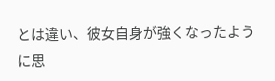とは違い、彼女自身が強くなったように思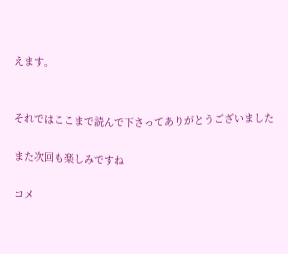えます。


それではここまで読んで下さってありがとうございました

また次回も楽しみですね

コメ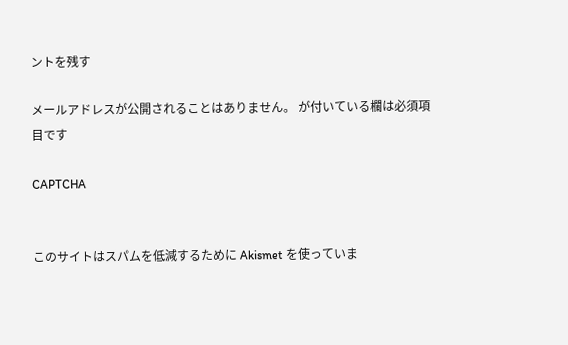ントを残す

メールアドレスが公開されることはありません。 が付いている欄は必須項目です

CAPTCHA


このサイトはスパムを低減するために Akismet を使っていま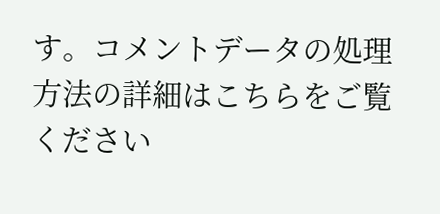す。コメントデータの処理方法の詳細はこちらをご覧ください